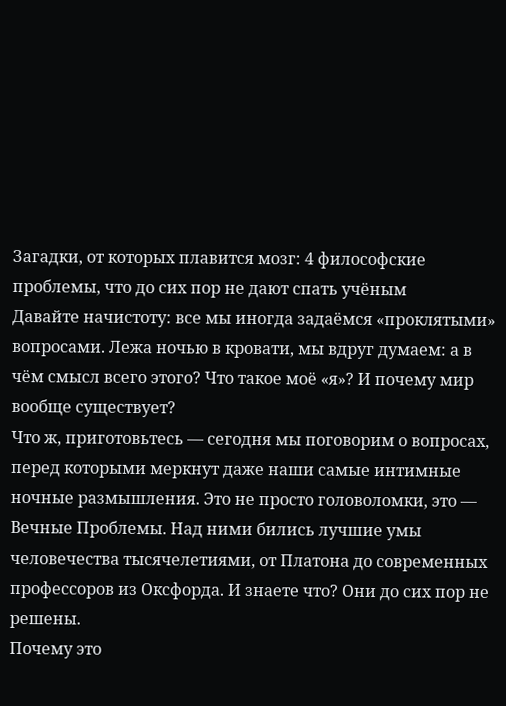Загадки, от которых плавится мозг: 4 философские проблемы, что до сих пор не дают спать учёным
Давайте начистоту: все мы иногда задаёмся «проклятыми» вопросами. Лежа ночью в кровати, мы вдруг думаем: а в чём смысл всего этого? Что такое моё «я»? И почему мир вообще существует?
Что ж, приготовьтесь — сегодня мы поговорим о вопросах, перед которыми меркнут даже наши самые интимные ночные размышления. Это не просто головоломки, это — Вечные Проблемы. Над ними бились лучшие умы человечества тысячелетиями, от Платона до современных профессоров из Оксфорда. И знаете что? Они до сих пор не решены.
Почему это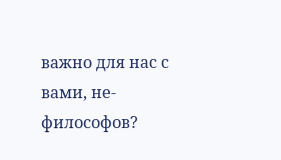важно для нас с вами, не-философов?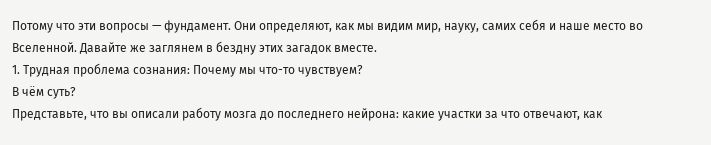Потому что эти вопросы — фундамент. Они определяют, как мы видим мир, науку, самих себя и наше место во Вселенной. Давайте же заглянем в бездну этих загадок вместе.
1. Трудная проблема сознания: Почему мы что-то чувствуем?
В чём суть?
Представьте, что вы описали работу мозга до последнего нейрона: какие участки за что отвечают, как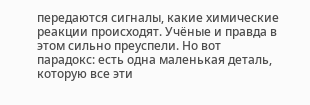передаются сигналы, какие химические реакции происходят. Учёные и правда в этом сильно преуспели. Но вот парадокс: есть одна маленькая деталь, которую все эти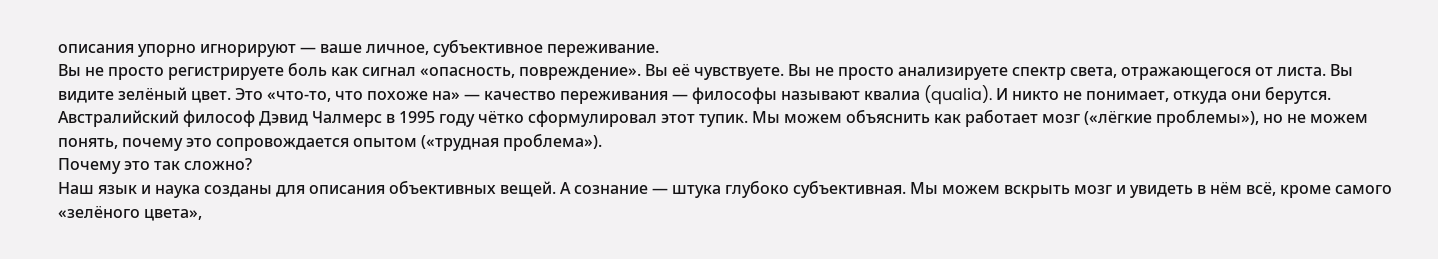описания упорно игнорируют — ваше личное, субъективное переживание.
Вы не просто регистрируете боль как сигнал «опасность, повреждение». Вы её чувствуете. Вы не просто анализируете спектр света, отражающегося от листа. Вы видите зелёный цвет. Это «что-то, что похоже на» — качество переживания — философы называют квалиа (qualia). И никто не понимает, откуда они берутся.
Австралийский философ Дэвид Чалмерс в 1995 году чётко сформулировал этот тупик. Мы можем объяснить как работает мозг («лёгкие проблемы»), но не можем понять, почему это сопровождается опытом («трудная проблема»).
Почему это так сложно?
Наш язык и наука созданы для описания объективных вещей. А сознание — штука глубоко субъективная. Мы можем вскрыть мозг и увидеть в нём всё, кроме самого «зелёного цвета»,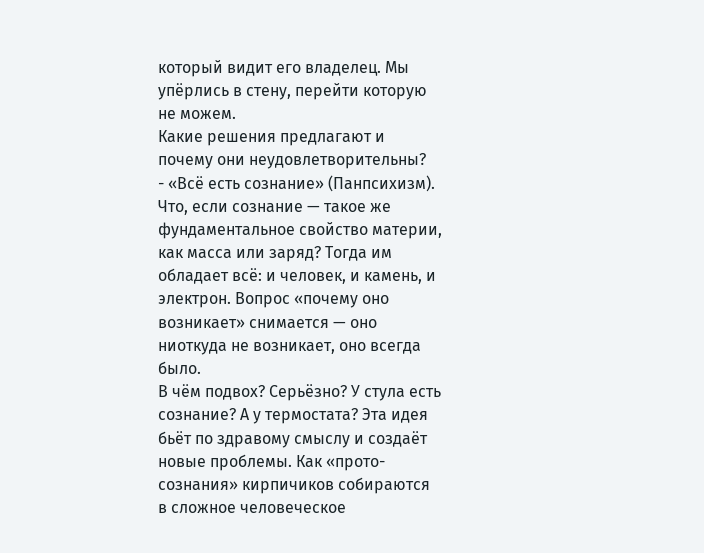который видит его владелец. Мы упёрлись в стену, перейти которую не можем.
Какие решения предлагают и почему они неудовлетворительны?
- «Всё есть сознание» (Панпсихизм). Что, если сознание — такое же фундаментальное свойство материи, как масса или заряд? Тогда им обладает всё: и человек, и камень, и электрон. Вопрос «почему оно возникает» снимается — оно ниоткуда не возникает, оно всегда было.
В чём подвох? Серьёзно? У стула есть сознание? А у термостата? Эта идея бьёт по здравому смыслу и создаёт новые проблемы. Как «прото-сознания» кирпичиков собираются в сложное человеческое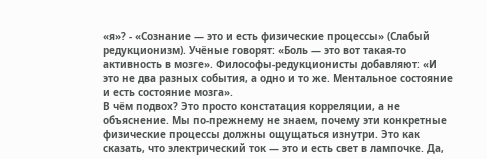«я»? - «Сознание — это и есть физические процессы» (Слабый редукционизм). Учёные говорят: «Боль — это вот такая-то активность в мозге». Философы-редукционисты добавляют: «И это не два разных события, а одно и то же. Ментальное состояние и есть состояние мозга».
В чём подвох? Это просто констатация корреляции, а не объяснение. Мы по-прежнему не знаем, почему эти конкретные физические процессы должны ощущаться изнутри. Это как сказать, что электрический ток — это и есть свет в лампочке. Да,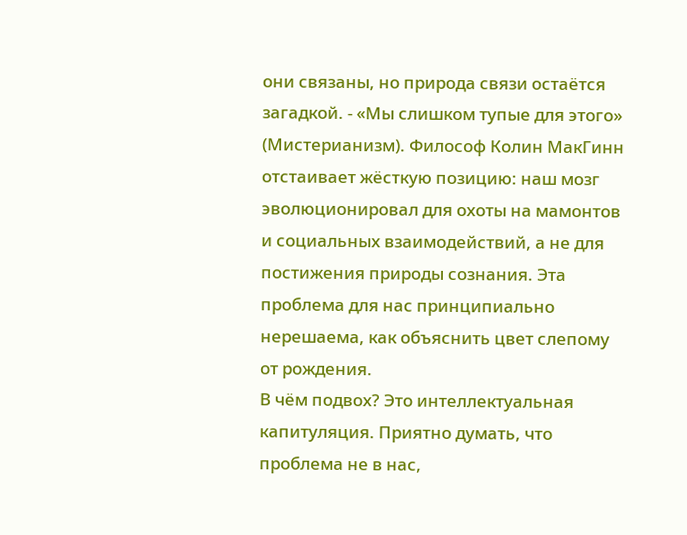они связаны, но природа связи остаётся загадкой. - «Мы слишком тупые для этого» (Мистерианизм). Философ Колин МакГинн отстаивает жёсткую позицию: наш мозг эволюционировал для охоты на мамонтов и социальных взаимодействий, а не для постижения природы сознания. Эта проблема для нас принципиально нерешаема, как объяснить цвет слепому от рождения.
В чём подвох? Это интеллектуальная капитуляция. Приятно думать, что проблема не в нас,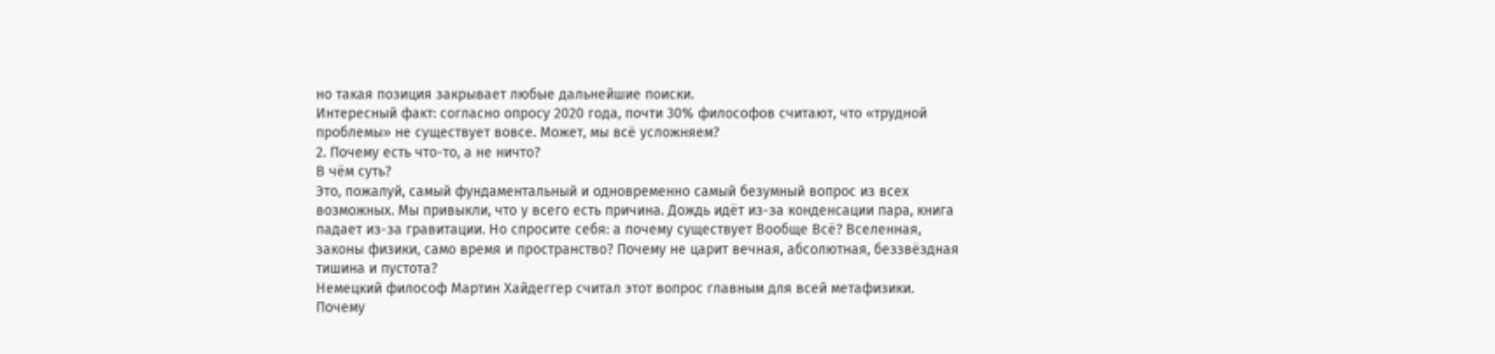но такая позиция закрывает любые дальнейшие поиски.
Интересный факт: согласно опросу 2020 года, почти 30% философов считают, что «трудной проблемы» не существует вовсе. Может, мы всё усложняем?
2. Почему есть что-то, а не ничто?
В чём суть?
Это, пожалуй, самый фундаментальный и одновременно самый безумный вопрос из всех возможных. Мы привыкли, что у всего есть причина. Дождь идёт из-за конденсации пара, книга падает из-за гравитации. Но спросите себя: а почему существует Вообще Всё? Вселенная, законы физики, само время и пространство? Почему не царит вечная, абсолютная, беззвёздная тишина и пустота?
Немецкий философ Мартин Хайдеггер считал этот вопрос главным для всей метафизики.
Почему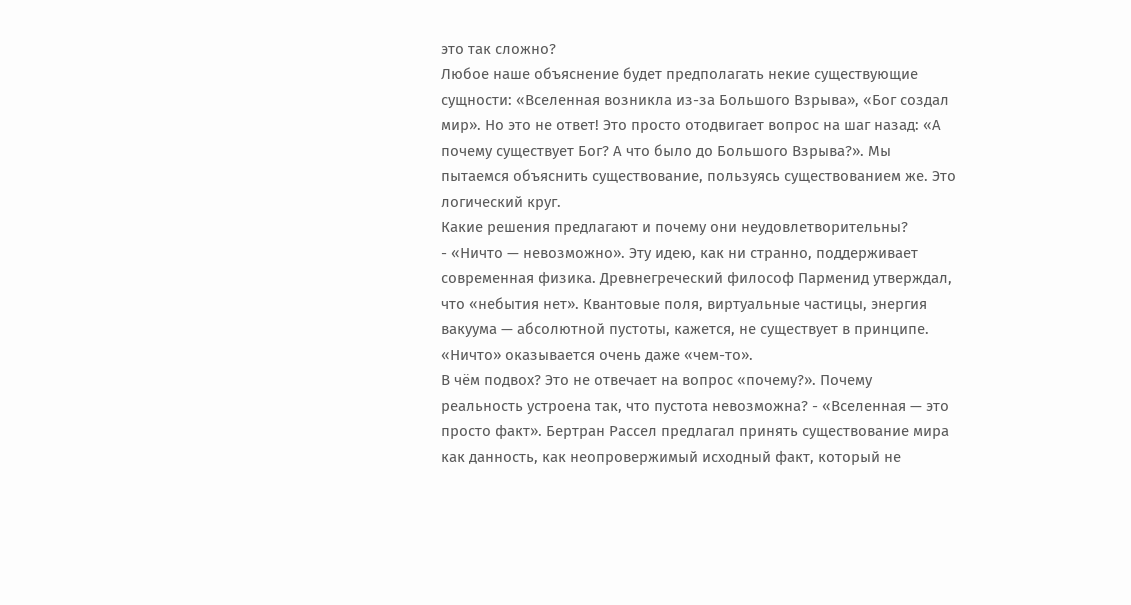это так сложно?
Любое наше объяснение будет предполагать некие существующие сущности: «Вселенная возникла из-за Большого Взрыва», «Бог создал мир». Но это не ответ! Это просто отодвигает вопрос на шаг назад: «А почему существует Бог? А что было до Большого Взрыва?». Мы пытаемся объяснить существование, пользуясь существованием же. Это логический круг.
Какие решения предлагают и почему они неудовлетворительны?
- «Ничто — невозможно». Эту идею, как ни странно, поддерживает современная физика. Древнегреческий философ Парменид утверждал, что «небытия нет». Квантовые поля, виртуальные частицы, энергия вакуума — абсолютной пустоты, кажется, не существует в принципе. «Ничто» оказывается очень даже «чем-то».
В чём подвох? Это не отвечает на вопрос «почему?». Почему реальность устроена так, что пустота невозможна? - «Вселенная — это просто факт». Бертран Рассел предлагал принять существование мира как данность, как неопровержимый исходный факт, который не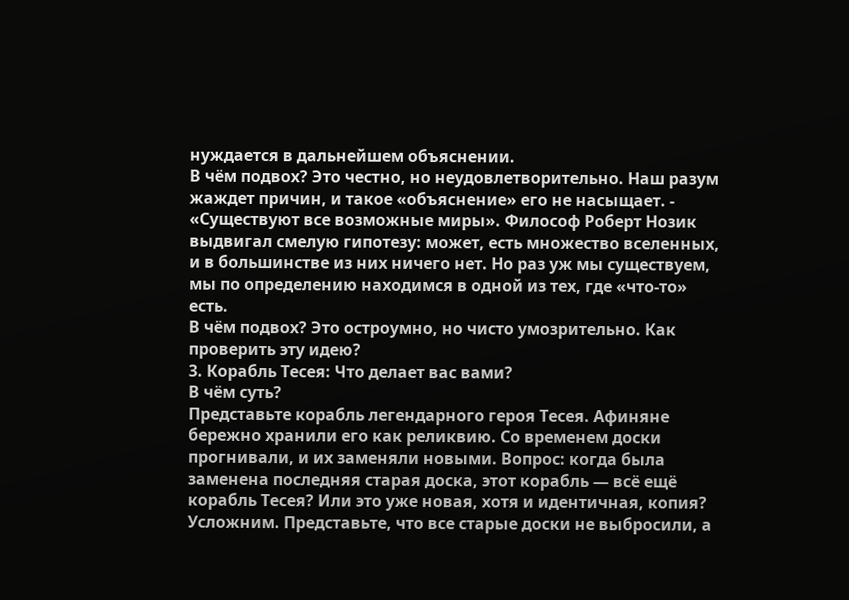нуждается в дальнейшем объяснении.
В чём подвох? Это честно, но неудовлетворительно. Наш разум жаждет причин, и такое «объяснение» его не насыщает. - «Существуют все возможные миры». Философ Роберт Нозик выдвигал смелую гипотезу: может, есть множество вселенных, и в большинстве из них ничего нет. Но раз уж мы существуем, мы по определению находимся в одной из тех, где «что-то» есть.
В чём подвох? Это остроумно, но чисто умозрительно. Как проверить эту идею?
3. Корабль Тесея: Что делает вас вами?
В чём суть?
Представьте корабль легендарного героя Тесея. Афиняне бережно хранили его как реликвию. Со временем доски прогнивали, и их заменяли новыми. Вопрос: когда была заменена последняя старая доска, этот корабль — всё ещё корабль Тесея? Или это уже новая, хотя и идентичная, копия?
Усложним. Представьте, что все старые доски не выбросили, а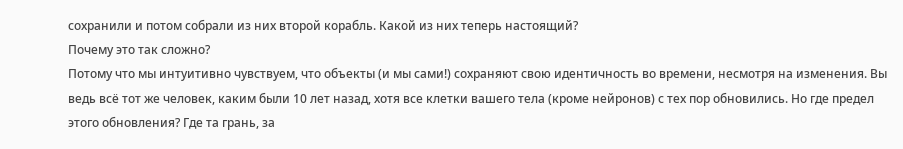сохранили и потом собрали из них второй корабль. Какой из них теперь настоящий?
Почему это так сложно?
Потому что мы интуитивно чувствуем, что объекты (и мы сами!) сохраняют свою идентичность во времени, несмотря на изменения. Вы ведь всё тот же человек, каким были 10 лет назад, хотя все клетки вашего тела (кроме нейронов) с тех пор обновились. Но где предел этого обновления? Где та грань, за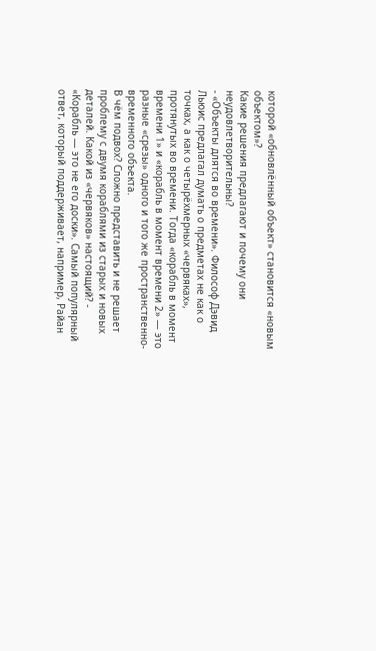которой «обновлённый объект» становится «новым объектом»?
Какие решения предлагают и почему они неудовлетворительны?
- «Объекты длятся во времени». Философ Дэвид Льюис предлагал думать о предметах не как о точках, а как о четырёхмерных «червяках», протянутых во времени. Тогда «корабль в момент времени 1» и «корабль в момент времени 2» — это разные «срезы» одного и того же пространственно-временного объекта.
В чём подвох? Сложно представить и не решает проблему с двумя кораблями из старых и новых деталей. Какой из «червяков» настоящий? - «Корабль — это не его доски». Самый популярный ответ, который поддерживает, например, Райан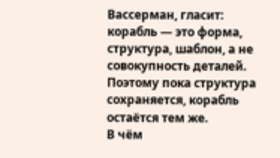Вассерман, гласит: корабль — это форма, структура, шаблон, а не совокупность деталей. Поэтому пока структура сохраняется, корабль остаётся тем же.
В чём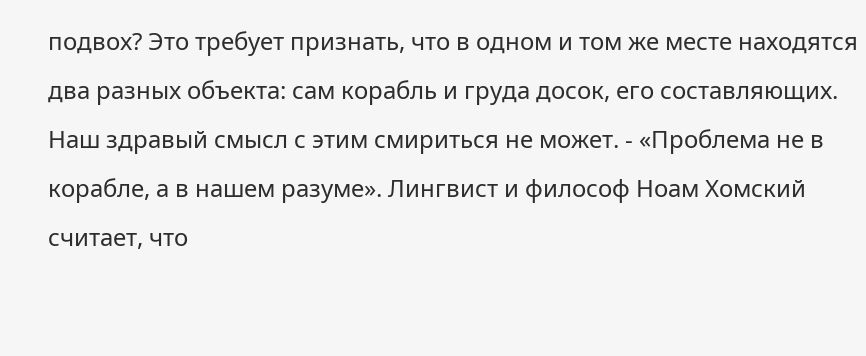подвох? Это требует признать, что в одном и том же месте находятся два разных объекта: сам корабль и груда досок, его составляющих. Наш здравый смысл с этим смириться не может. - «Проблема не в корабле, а в нашем разуме». Лингвист и философ Ноам Хомский считает, что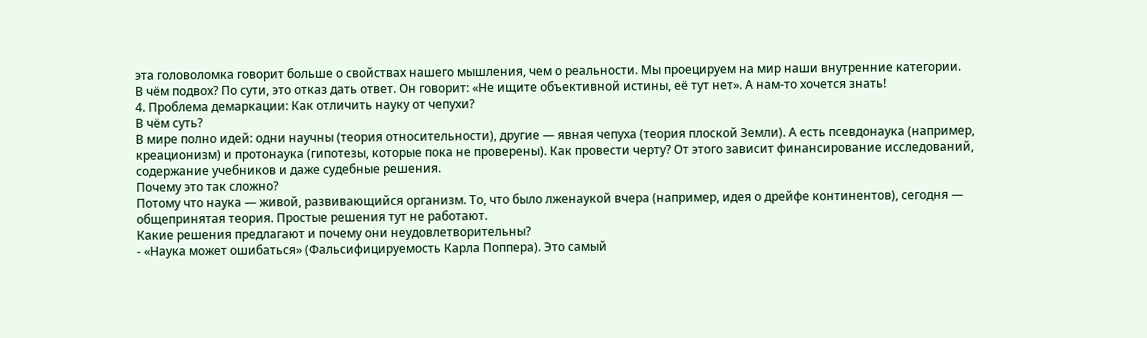эта головоломка говорит больше о свойствах нашего мышления, чем о реальности. Мы проецируем на мир наши внутренние категории.
В чём подвох? По сути, это отказ дать ответ. Он говорит: «Не ищите объективной истины, её тут нет». А нам-то хочется знать!
4. Проблема демаркации: Как отличить науку от чепухи?
В чём суть?
В мире полно идей: одни научны (теория относительности), другие — явная чепуха (теория плоской Земли). А есть псевдонаука (например, креационизм) и протонаука (гипотезы, которые пока не проверены). Как провести черту? От этого зависит финансирование исследований, содержание учебников и даже судебные решения.
Почему это так сложно?
Потому что наука — живой, развивающийся организм. То, что было лженаукой вчера (например, идея о дрейфе континентов), сегодня — общепринятая теория. Простые решения тут не работают.
Какие решения предлагают и почему они неудовлетворительны?
- «Наука может ошибаться» (Фальсифицируемость Карла Поппера). Это самый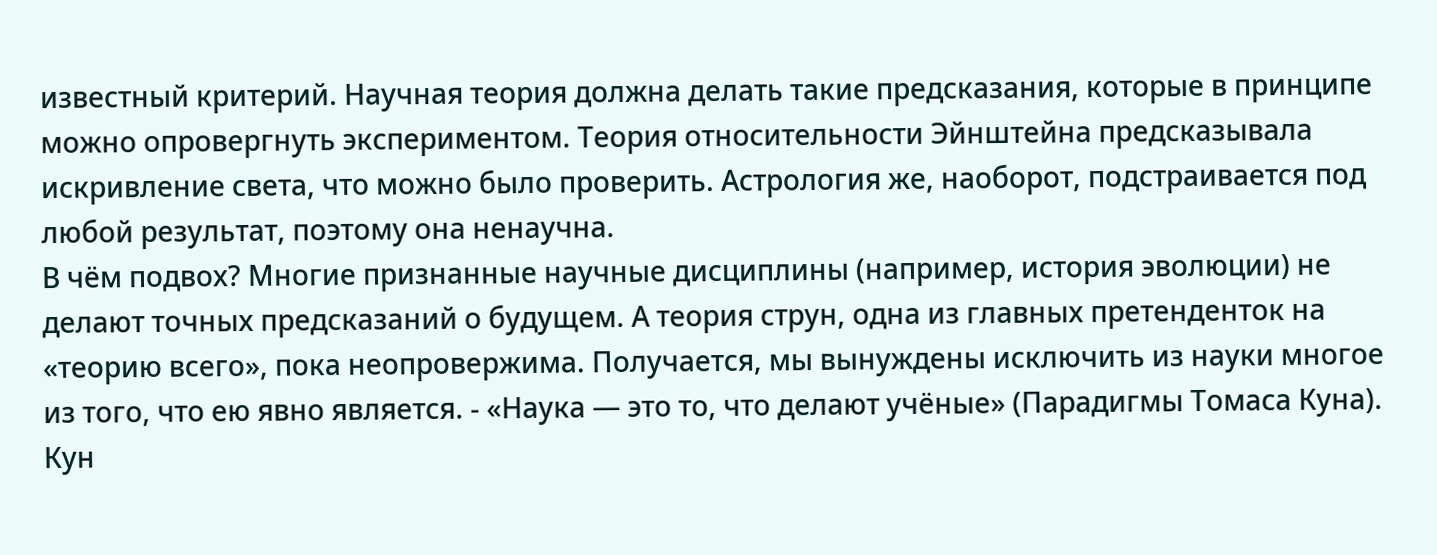известный критерий. Научная теория должна делать такие предсказания, которые в принципе можно опровергнуть экспериментом. Теория относительности Эйнштейна предсказывала искривление света, что можно было проверить. Астрология же, наоборот, подстраивается под любой результат, поэтому она ненаучна.
В чём подвох? Многие признанные научные дисциплины (например, история эволюции) не делают точных предсказаний о будущем. А теория струн, одна из главных претенденток на «теорию всего», пока неопровержима. Получается, мы вынуждены исключить из науки многое из того, что ею явно является. - «Наука — это то, что делают учёные» (Парадигмы Томаса Куна). Кун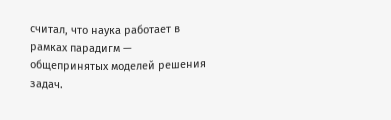считал, что наука работает в рамках парадигм — общепринятых моделей решения задач.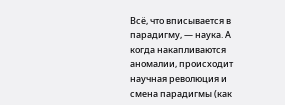Всё, что вписывается в парадигму, — наука. А когда накапливаются аномалии, происходит научная революция и смена парадигмы (как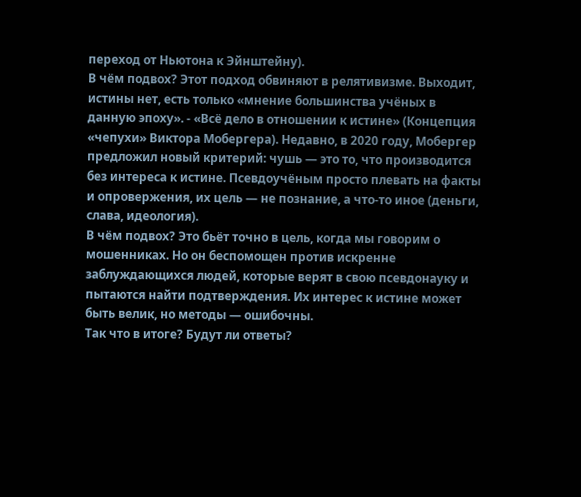переход от Ньютона к Эйнштейну).
В чём подвох? Этот подход обвиняют в релятивизме. Выходит, истины нет, есть только «мнение большинства учёных в данную эпоху». - «Всё дело в отношении к истине» (Концепция «чепухи» Виктора Мобергера). Недавно, в 2020 году, Мобергер предложил новый критерий: чушь — это то, что производится без интереса к истине. Псевдоучёным просто плевать на факты и опровержения, их цель — не познание, а что-то иное (деньги, слава, идеология).
В чём подвох? Это бьёт точно в цель, когда мы говорим о мошенниках. Но он беспомощен против искренне заблуждающихся людей, которые верят в свою псевдонауку и пытаются найти подтверждения. Их интерес к истине может быть велик, но методы — ошибочны.
Так что в итоге? Будут ли ответы?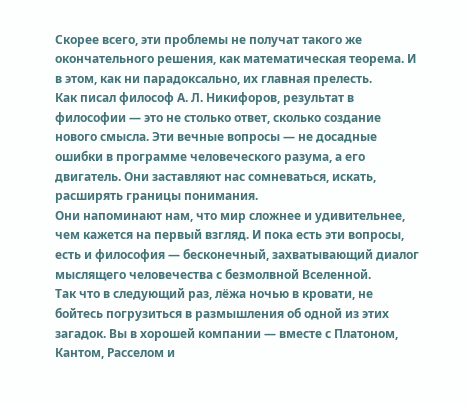Скорее всего, эти проблемы не получат такого же окончательного решения, как математическая теорема. И в этом, как ни парадоксально, их главная прелесть.
Как писал философ А. Л. Никифоров, результат в философии — это не столько ответ, сколько создание нового смысла. Эти вечные вопросы — не досадные ошибки в программе человеческого разума, а его двигатель. Они заставляют нас сомневаться, искать, расширять границы понимания.
Они напоминают нам, что мир сложнее и удивительнее, чем кажется на первый взгляд. И пока есть эти вопросы, есть и философия — бесконечный, захватывающий диалог мыслящего человечества с безмолвной Вселенной.
Так что в следующий раз, лёжа ночью в кровати, не бойтесь погрузиться в размышления об одной из этих загадок. Вы в хорошей компании — вместе с Платоном, Кантом, Расселом и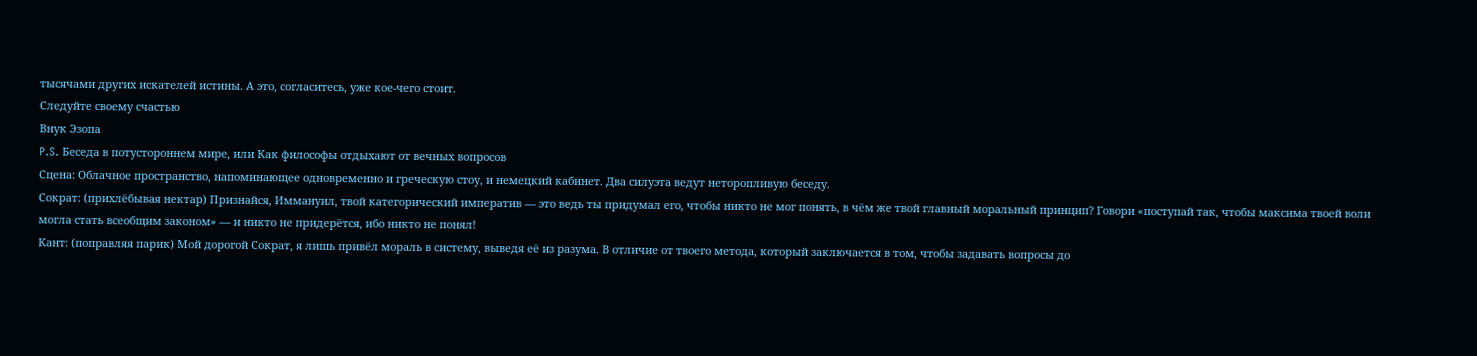тысячами других искателей истины. А это, согласитесь, уже кое-чего стоит.
Следуйте своему счастью
Внук Эзопа
P.S. Беседа в потустороннем мире, или Как философы отдыхают от вечных вопросов
Сцена: Облачное пространство, напоминающее одновременно и греческую стоу, и немецкий кабинет. Два силуэта ведут неторопливую беседу.
Сократ: (прихлёбывая нектар) Признайся, Иммануил, твой категорический императив — это ведь ты придумал его, чтобы никто не мог понять, в чём же твой главный моральный принцип? Говори «поступай так, чтобы максима твоей воли могла стать всеобщим законом» — и никто не придерётся, ибо никто не понял!
Кант: (поправляя парик) Мой дорогой Сократ, я лишь привёл мораль в систему, выведя её из разума. В отличие от твоего метода, который заключается в том, чтобы задавать вопросы до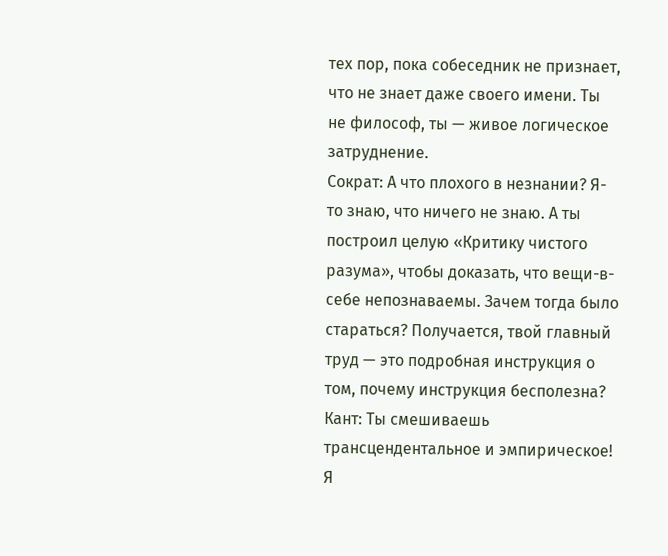тех пор, пока собеседник не признает, что не знает даже своего имени. Ты не философ, ты — живое логическое затруднение.
Сократ: А что плохого в незнании? Я-то знаю, что ничего не знаю. А ты построил целую «Критику чистого разума», чтобы доказать, что вещи-в-себе непознаваемы. Зачем тогда было стараться? Получается, твой главный труд — это подробная инструкция о том, почему инструкция бесполезна?
Кант: Ты смешиваешь трансцендентальное и эмпирическое! Я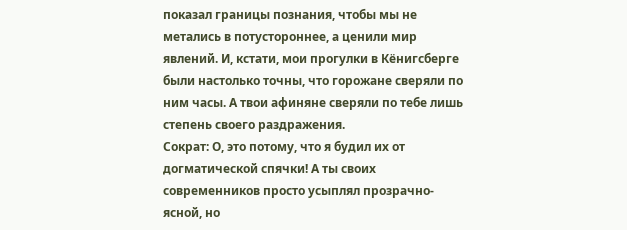показал границы познания, чтобы мы не метались в потустороннее, а ценили мир явлений. И, кстати, мои прогулки в Кёнигсберге были настолько точны, что горожане сверяли по ним часы. А твои афиняне сверяли по тебе лишь степень своего раздражения.
Сократ: О, это потому, что я будил их от догматической спячки! А ты своих современников просто усыплял прозрачно-ясной, но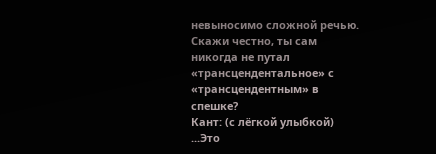невыносимо сложной речью. Скажи честно, ты сам никогда не путал «трансцендентальное» с «трансцендентным» в спешке?
Кант: (с лёгкой улыбкой) ...Это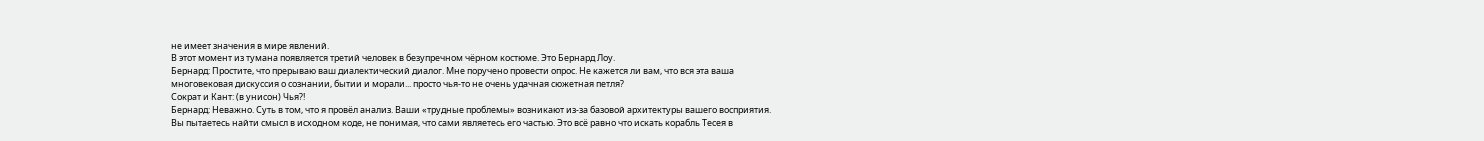не имеет значения в мире явлений.
В этот момент из тумана появляется третий человек в безупречном чёрном костюме. Это Бернард Лоу.
Бернард: Простите, что прерываю ваш диалектический диалог. Мне поручено провести опрос. Не кажется ли вам, что вся эта ваша многовековая дискуссия о сознании, бытии и морали... просто чья-то не очень удачная сюжетная петля?
Сократ и Кант: (в унисон) Чья?!
Бернард: Неважно. Суть в том, что я провёл анализ. Ваши «трудные проблемы» возникают из-за базовой архитектуры вашего восприятия. Вы пытаетесь найти смысл в исходном коде, не понимая, что сами являетесь его частью. Это всё равно что искать корабль Тесея в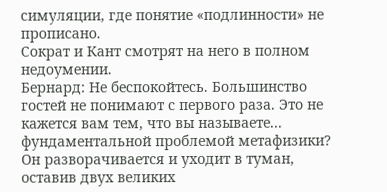симуляции, где понятие «подлинности» не прописано.
Сократ и Кант смотрят на него в полном недоумении.
Бернард: Не беспокойтесь. Большинство гостей не понимают с первого раза. Это не кажется вам тем, что вы называете... фундаментальной проблемой метафизики?
Он разворачивается и уходит в туман, оставив двух великих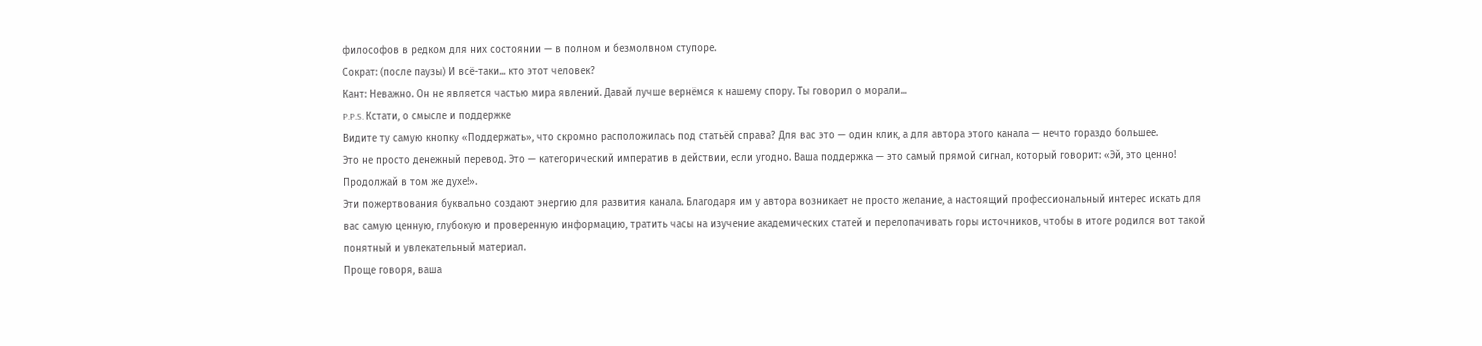философов в редком для них состоянии — в полном и безмолвном ступоре.
Сократ: (после паузы) И всё-таки... кто этот человек?
Кант: Неважно. Он не является частью мира явлений. Давай лучше вернёмся к нашему спору. Ты говорил о морали...
P.P.S. Кстати, о смысле и поддержке
Видите ту самую кнопку «Поддержать», что скромно расположилась под статьёй справа? Для вас это — один клик, а для автора этого канала — нечто гораздо большее.
Это не просто денежный перевод. Это — категорический императив в действии, если угодно. Ваша поддержка — это самый прямой сигнал, который говорит: «Эй, это ценно! Продолжай в том же духе!».
Эти пожертвования буквально создают энергию для развития канала. Благодаря им у автора возникает не просто желание, а настоящий профессиональный интерес искать для вас самую ценную, глубокую и проверенную информацию, тратить часы на изучение академических статей и перелопачивать горы источников, чтобы в итоге родился вот такой понятный и увлекательный материал.
Проще говоря, ваша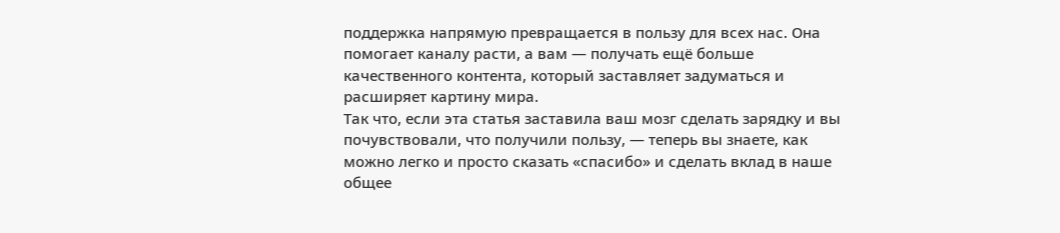поддержка напрямую превращается в пользу для всех нас. Она помогает каналу расти, а вам — получать ещё больше качественного контента, который заставляет задуматься и расширяет картину мира.
Так что, если эта статья заставила ваш мозг сделать зарядку и вы почувствовали, что получили пользу, — теперь вы знаете, как можно легко и просто сказать «спасибо» и сделать вклад в наше общее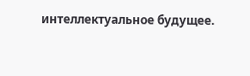интеллектуальное будущее.